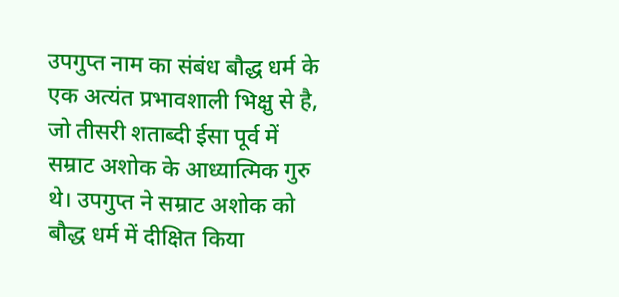उपगुप्त नाम का संबंध बौद्ध धर्म के एक अत्यंत प्रभावशाली भिक्षु से है, जो तीसरी शताब्दी ईसा पूर्व में सम्राट अशोक के आध्यात्मिक गुरु थे। उपगुप्त ने सम्राट अशोक को बौद्ध धर्म में दीक्षित किया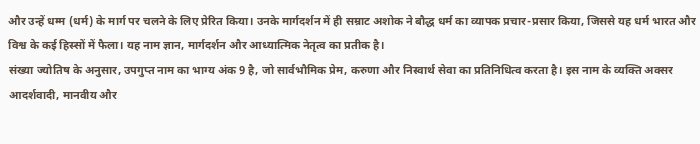और उन्हें धम्म (धर्म) के मार्ग पर चलने के लिए प्रेरित किया। उनके मार्गदर्शन में ही सम्राट अशोक ने बौद्ध धर्म का व्यापक प्रचार-प्रसार किया, जिससे यह धर्म भारत और विश्व के कई हिस्सों में फैला। यह नाम ज्ञान, मार्गदर्शन और आध्यात्मिक नेतृत्व का प्रतीक है।
संख्या ज्योतिष के अनुसार, उपगुप्त नाम का भाग्य अंक 9 है, जो सार्वभौमिक प्रेम, करुणा और निस्वार्थ सेवा का प्रतिनिधित्व करता है। इस नाम के व्यक्ति अक्सर आदर्शवादी, मानवीय और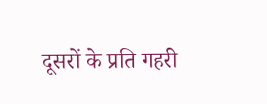दूसरों के प्रति गहरी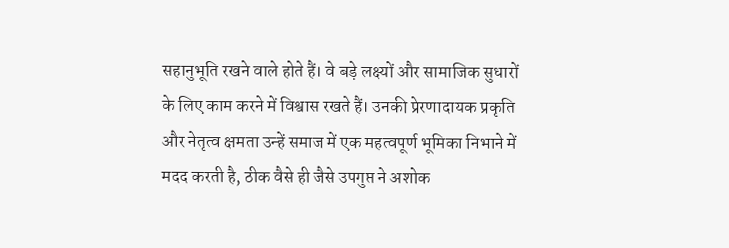सहानुभूति रखने वाले होते हैं। वे बड़े लक्ष्यों और सामाजिक सुधारों के लिए काम करने में विश्वास रखते हैं। उनकी प्रेरणादायक प्रकृति और नेतृत्व क्षमता उन्हें समाज में एक महत्वपूर्ण भूमिका निभाने में मदद करती है, ठीक वैसे ही जैसे उपगुप्त ने अशोक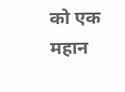को एक महान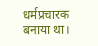धर्मप्रचारक बनाया था।